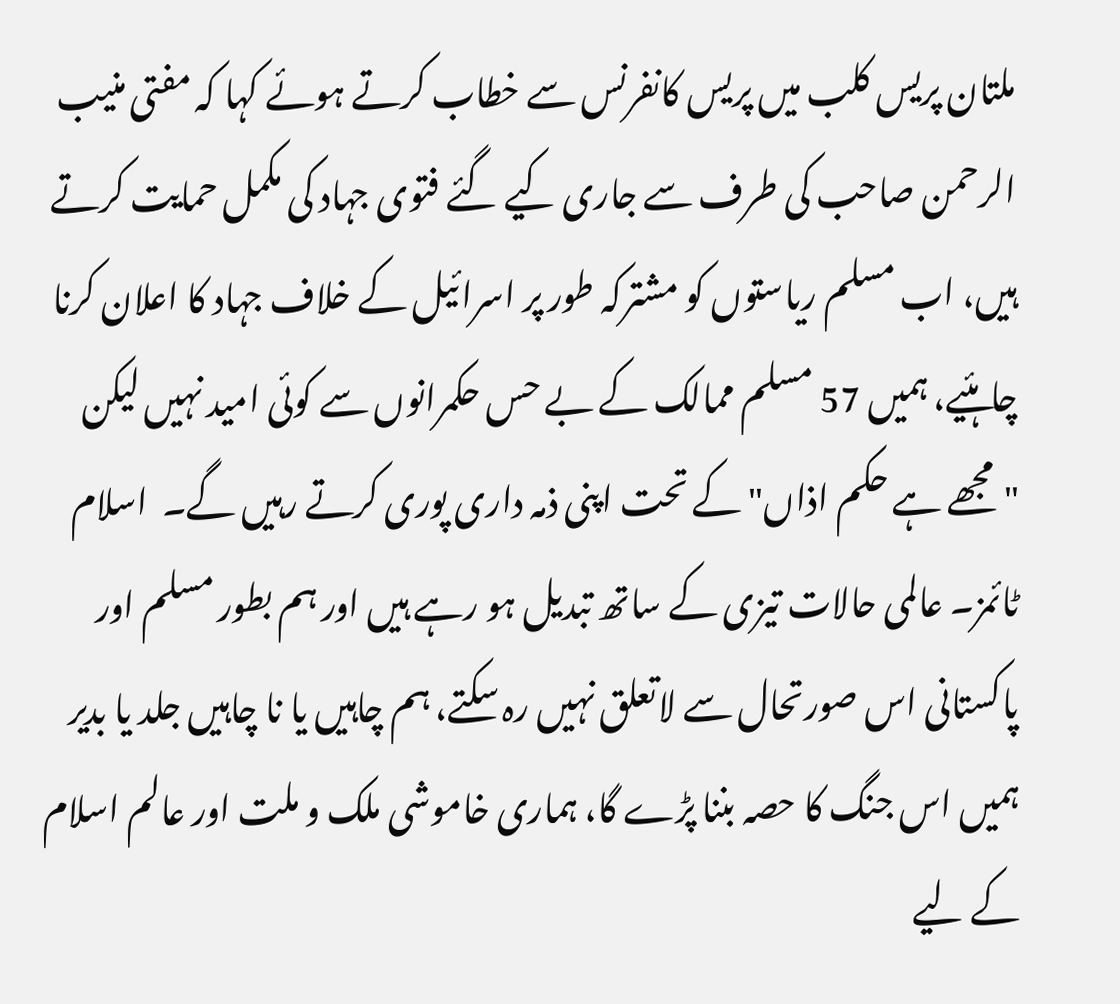ملتان پریس کلب میں پریس کانفرنس سے خطاب کرتے ہوئے کہا کہ مفتی منیب الرحمن صاحب کی طرف سے جاری کیے گئے فتوی جہاد کی مکمل حمایت کرتے ہیں، اب مسلم ریاستوں کو مشترکہ طور پر اسرائیل کے خلاف جہاد کا اعلان کرنا چاہئیے، ہمیں 57 مسلم ممالک کے بے حس حکمرانوں سے کوئی امید نہیں لیکن "مجھے ہے حکم اذاں" کے تحت اپنی ذمہ داری پوری کرتے رہیں گے۔  اسلام ٹائمز۔ عالمی حالات تیزی کے ساتھ تبدیل ہو رہے ہیں اور ہم بطور مسلم اور پاکستانی اس صورتحال سے لاتعلق نہیں رہ سکتے، ہم چاہیں یا نا چاہیں جلد یا بدیر ہمیں اس جنگ کا حصہ بننا پڑے گا، ہماری خاموشی ملک و ملت اور عالم اسلام کے لیے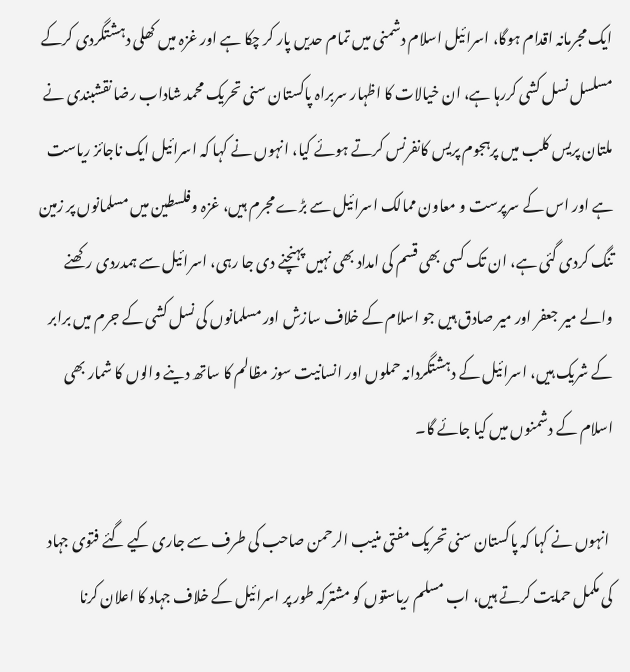ایک مجرمانہ اقدام ہوگا، اسرائیل اسلام دشمنی میں تمام حدیں پار کر چکا ہے اور غزہ میں کھلی دہشتگردی کرکے مسلسل نسل کشی کررہا ہے، ان خیالات کا اظہار سربراہ پاکستان سنی تحریک محمد شاداب رضا نقشبندی نے ملتان پریس کلب میں پرہجوم پریس کانفرنس کرتے ہوئے کیا، انہوں نے کہا کہ اسرائیل ایک ناجائز ریاست ہے اور اس کے سرپرست و معاون ممالک اسرائیل سے بڑے مجرم ہیں، غزہ وفلسطین میں مسلمانوں پر زمین تنگ کردی گئی ہے، ان تک کسی بھی قسم کی امداد بھی نہیں پہنچنے دی جا رہی، اسرائیل سے ہمدردی رکھنے والے میر جعفر اور میر صادق ہیں جو اسلام کے خلاف سازش اور مسلمانوں کی نسل کشی کے جرم میں برابر کے شریک ہیں، اسرائیل کے دہشتگردانہ حملوں اور انسانیت سوز مظالم کا ساتھ دینے والوں کا شمار بھی اسلام کے دشمنوں میں کیا جائے گا۔

 انہوں نے کہا کہ پاکستان سنی تحریک مفتی منیب الرحمن صاحب کی طرف سے جاری کیے گئے فتوی جہاد کی مکمل حمایت کرتے ہیں، اب مسلم ریاستوں کو مشترکہ طور پر اسرائیل کے خلاف جہاد کا اعلان کرنا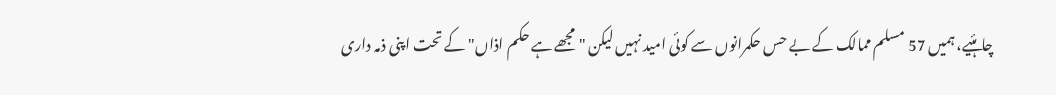چاہئیے، ہمیں 57 مسلم ممالک کے بے حس حکمرانوں سے کوئی امید نہیں لیکن "مجھے ہے حکم اذاں" کے تحت اپنی ذمہ داری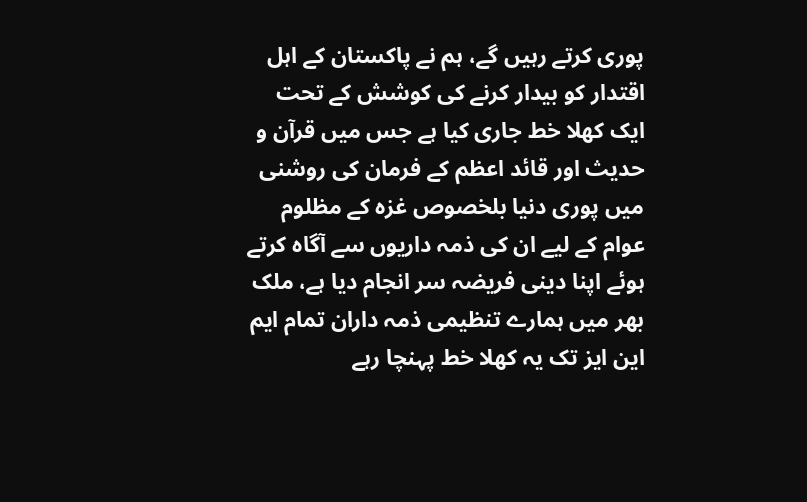پوری کرتے رہیں گے، ہم نے پاکستان کے اہل اقتدار کو بیدار کرنے کی کوشش کے تحت ایک کھلا خط جاری کیا ہے جس میں قرآن و حدیث اور قائد اعظم کے فرمان کی روشنی میں پوری دنیا بلخصوص غزہ کے مظلوم عوام کے لیے ان کی ذمہ داریوں سے آگاہ کرتے ہوئے اپنا دینی فریضہ سر انجام دیا ہے، ملک بھر میں ہمارے تنظیمی ذمہ داران تمام ایم این ایز تک یہ کھلا خط پہنچا رہے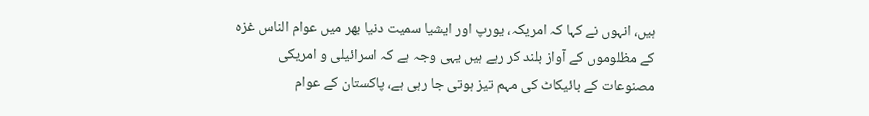ہیں، انہوں نے کہا کہ امریکہ، یورپ اور ایشیا سمیت دنیا بھر میں عوام الناس غزہ کے مظلوموں کے آواز بلند کر رہے ہیں یہی وجہ ہے کہ اسرائیلی و امریکی مصنوعات کے بائیکاٹ کی مہم تیز ہوتی جا رہی ہے، پاکستان کے عوام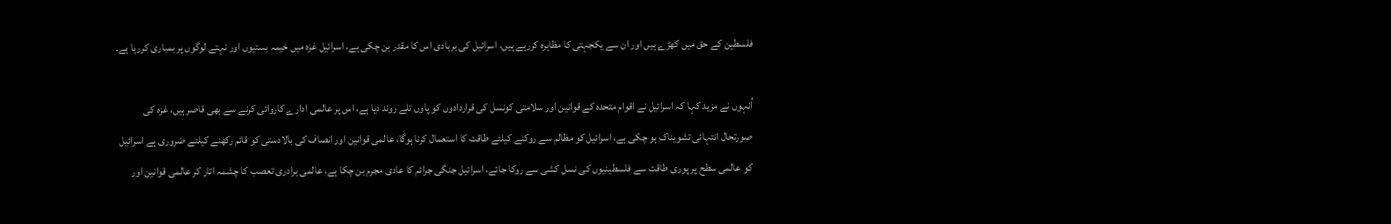فلسطین کے حق میں کھڑے ہیں اور ان سے یکجہتی کا مظاہرہ کررہے ہیں، اسرائیل کی بربادی اس کا مقدر بن چکی ہے، اسرائیل غزہ میں خیمہ بستیوں اور نہتے لوگوں پر بمباری کررہا ہے۔

اُنہوں نے مزید کہا کہ اسرائیل نے اقوام متحدہ کے قوانین اور سلامتی کونسل کی قراردادوں کو پاوں تلے روند دیا ہے، اس پر عالمی ادارے کاروائی کرنے سے بھی قاصر ہیں، غزہ کی صورتحال انتہائی تشویناک ہو چکی ہے، اسرائیل کو مظالم سے روکنے کیلئے طاقت کا استعمال کرنا ہوگا، عالمی قوانین اور انصاف کی بالادستی کو قائم رکھنے کیلئے ضروری ہے اسرائیل کو عالمی سطح پر پوری طاقت سے فلسطینیوں کی نسل کشی سے روکا جائے، اسرائیل جنگی جرائم کا عادی مجرم بن چکا ہے، عالمی برادری تعصب کا چشمہ اتار کر عالمی قوانین اور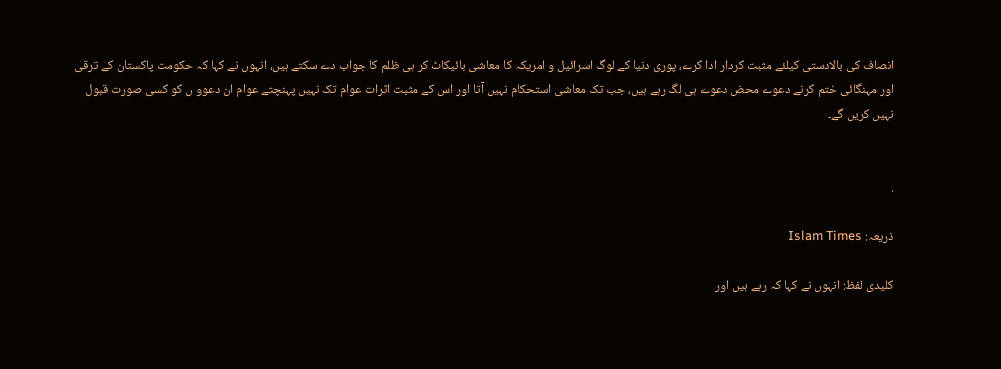انصاف کی بالادستی کیلئے مثبت کردار ادا کرے، پوری دنیا کے لوگ اسرائیل و امریکہ کا معاشی بائیکاٹ کر ہی ظلم کا جواب دے سکتے ہیں، انہوں نے کہا کہ حکومت پاکستان کے ترقی اور مہنگائی ختم کرنے دعوے محض دعوے ہی لگ رہے ہیں، جب تک معاشی استحکام نہیں آتا اور اس کے مثبت اثرات عوام تک نہیں پہنچتے عوام ان دعوو ں کو کسی صورت قبول نہیں کریں گے۔


.

ذریعہ: Islam Times

کلیدی لفظ: انہوں نے کہا کہ رہے ہیں اور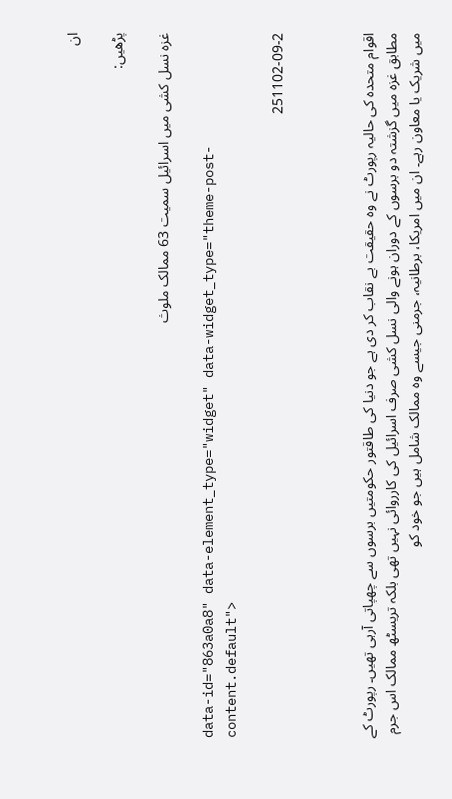ان

پڑھیں:

غزہ نسل کشی میں اسرائیل سمیت 63 ممالک ملوث

data-id="863a0a8" data-element_type="widget" data-widget_type="theme-post-content.default">

251102-09-2



اقوام متحدہ کی حالیہ رپورٹ نے وہ حقیقت بے نقاب کر دی ہے جو دنیا کی طاقتور حکومتیں برسوں سے چھپاتی آرہی تھیں۔ رپورٹ کے مطابق غزہ میں گزشتہ دو برسوں کے دوران ہونے والی نسل کشی صرف اسرائیل کی کارروائی نہیں تھی بلکہ تریسٹھ ممالک اس جرم میں شریک یا معاون رہے۔ ان میں امریکا، برطانیہ، جرمنی جیسے وہ ممالک شامل ہیں جو خود کو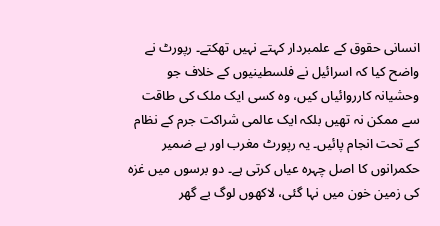انسانی حقوق کے علمبردار کہتے نہیں تھکتے۔ رپورٹ نے واضح کیا کہ اسرائیل نے فلسطینیوں کے خلاف جو وحشیانہ کارروائیاں کیں، وہ کسی ایک ملک کی طاقت سے ممکن نہ تھیں بلکہ ایک عالمی شراکت جرم کے نظام کے تحت انجام پائیں۔ یہ رپورٹ مغرب اور بے ضمیر حکمرانوں کا اصل چہرہ عیاں کرتی ہے۔ دو برسوں میں غزہ کی زمین خون میں نہا گئی، لاکھوں لوگ بے گھر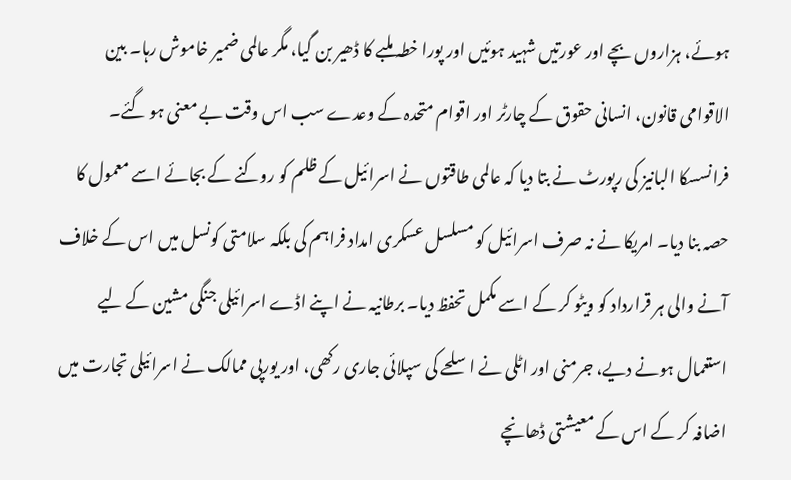ہوئے، ہزاروں بچے اور عورتیں شہید ہوئیں اور پورا خطہ ملبے کا ڈھیر بن گیا، مگر عالمی ضمیر خاموش رہا۔ بین الاقوامی قانون، انسانی حقوق کے چارٹر اور اقوام متحدہ کے وعدے سب اس وقت بے معنی ہو گئے۔ فرانسسکا البانیز کی رپورٹ نے بتا دیا کہ عالمی طاقتوں نے اسرائیل کے ظلم کو روکنے کے بجائے اسے معمول کا حصہ بنا دیا۔ امریکا نے نہ صرف اسرائیل کو مسلسل عسکری امداد فراہم کی بلکہ سلامتی کونسل میں اس کے خلاف آنے والی ہر قرارداد کو ویٹو کر کے اسے مکمل تحفظ دیا۔ برطانیہ نے اپنے اڈے اسرائیلی جنگی مشین کے لیے استعمال ہونے دیے، جرمنی اور اٹلی نے اسلحے کی سپلائی جاری رکھی، اور یورپی ممالک نے اسرائیلی تجارت میں اضافہ کر کے اس کے معیشتی ڈھانچے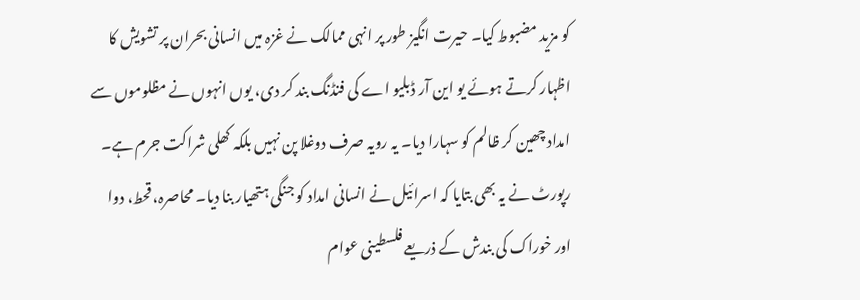کو مزید مضبوط کیا۔ حیرت انگیز طور پر انہی ممالک نے غزہ میں انسانی بحران پر تشویش کا اظہار کرتے ہوئے یو این آر ڈبلیو اے کی فنڈنگ بند کر دی، یوں انہوں نے مظلوموں سے امداد چھین کر ظالم کو سہارا دیا۔ یہ رویہ صرف دوغلا پن نہیں بلکہ کھلی شراکت جرم ہے۔ رپورٹ نے یہ بھی بتایا کہ اسرائیل نے انسانی امداد کو جنگی ہتھیار بنا دیا۔ محاصرہ، قحط، دوا اور خوراک کی بندش کے ذریعے فلسطینی عوام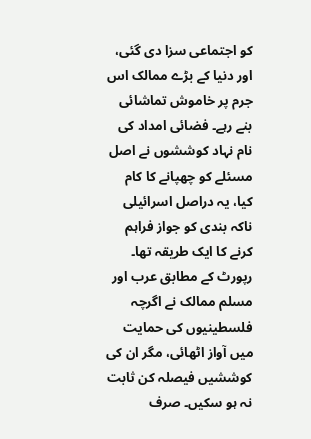کو اجتماعی سزا دی گئی، اور دنیا کے بڑے ممالک اس جرم پر خاموش تماشائی بنے رہے۔ فضائی امداد کی نام نہاد کوششوں نے اصل مسئلے کو چھپانے کا کام کیا، یہ دراصل اسرائیلی ناکہ بندی کو جواز فراہم کرنے کا ایک طریقہ تھا۔ رپورٹ کے مطابق عرب اور مسلم ممالک نے اگرچہ فلسطینیوں کی حمایت میں آواز اٹھائی، مگر ان کی کوششیں فیصلہ کن ثابت نہ ہو سکیں۔ صرف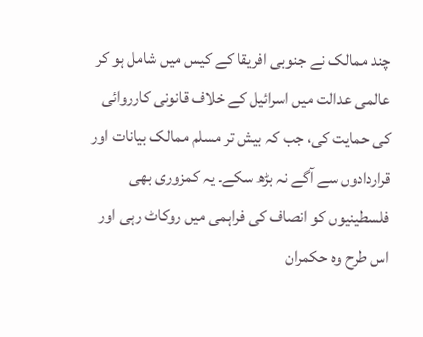چند ممالک نے جنوبی افریقا کے کیس میں شامل ہو کر عالمی عدالت میں اسرائیل کے خلاف قانونی کارروائی کی حمایت کی، جب کہ بیش تر مسلم ممالک بیانات اور قراردادوں سے آگے نہ بڑھ سکے۔ یہ کمزوری بھی فلسطینیوں کو انصاف کی فراہمی میں روکاٹ رہی اور اس طرح وہ حکمران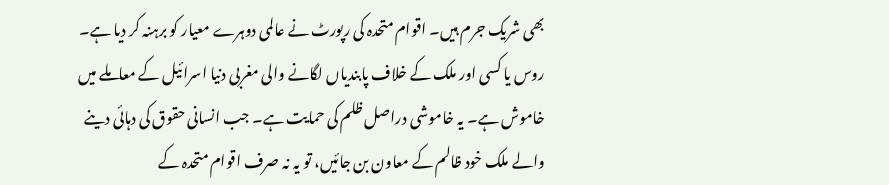بھی شریک جرم ہیں۔ اقوام متحدہ کی رپورٹ نے عالمی دوہرے معیار کو برہنہ کر دیا ہے۔ روس یا کسی اور ملک کے خلاف پابندیاں لگانے والی مغربی دنیا اسرائیل کے معاملے میں خاموش ہے۔ یہ خاموشی دراصل ظلم کی حمایت ہے۔ جب انسانی حقوق کی دہائی دینے والے ملک خود ظالم کے معاون بن جائیں، تو یہ نہ صرف اقوام متحدہ کے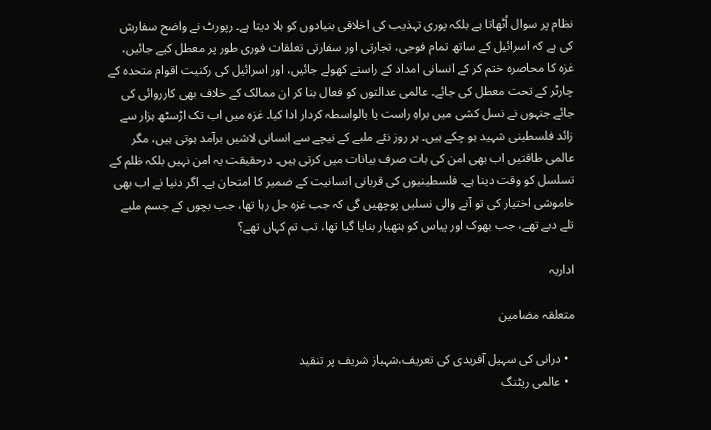نظام پر سوال اُٹھاتا ہے بلکہ پوری تہذیب کی اخلاقی بنیادوں کو ہلا دیتا ہے۔ رپورٹ نے واضح سفارش کی ہے کہ اسرائیل کے ساتھ تمام فوجی، تجارتی اور سفارتی تعلقات فوری طور پر معطل کیے جائیں، غزہ کا محاصرہ ختم کر کے انسانی امداد کے راستے کھولے جائیں، اور اسرائیل کی رکنیت اقوام متحدہ کے چارٹر کے تحت معطل کی جائے۔ عالمی عدالتوں کو فعال بنا کر ان ممالک کے خلاف بھی کارروائی کی جائے جنہوں نے نسل کشی میں براہِ راست یا بالواسطہ کردار ادا کیا۔ غزہ میں اب تک اڑسٹھ ہزار سے زائد فلسطینی شہید ہو چکے ہیں۔ ہر روز نئے ملبے کے نیچے سے انسانی لاشیں برآمد ہوتی ہیں، مگر عالمی طاقتیں اب بھی امن کی بات صرف بیانات میں کرتی ہیں۔ درحقیقت یہ امن نہیں بلکہ ظلم کے تسلسل کو وقت دینا ہے۔ فلسطینیوں کی قربانی انسانیت کے ضمیر کا امتحان ہے۔ اگر دنیا نے اب بھی خاموشی اختیار کی تو آنے والی نسلیں پوچھیں گی کہ جب غزہ جل رہا تھا، جب بچوں کے جسم ملبے تلے دبے تھے، جب بھوک اور پیاس کو ہتھیار بنایا گیا تھا، تب تم کہاں تھے؟

اداریہ

متعلقہ مضامین

  • درانی کی سہیل آفریدی کی تعریف،شہباز شریف پر تنقید
  • عالمی ریٹنگ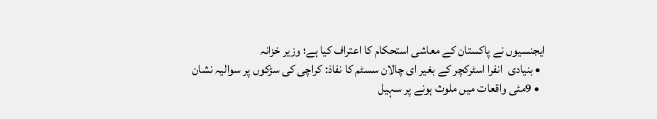ایجنسیوں نے پاکستان کے معاشی استحکام کا اعتراف کیا ہے؛ وزیر خزانہ
  • بنیادی  انفرا اسٹرکچر کے بغیر ای چالان سسٹم کا نفاذ: کراچی کی سڑکوں پر سوالیہ نشان
  • 9مئی واقعات میں ملوث ہونے پر سہیل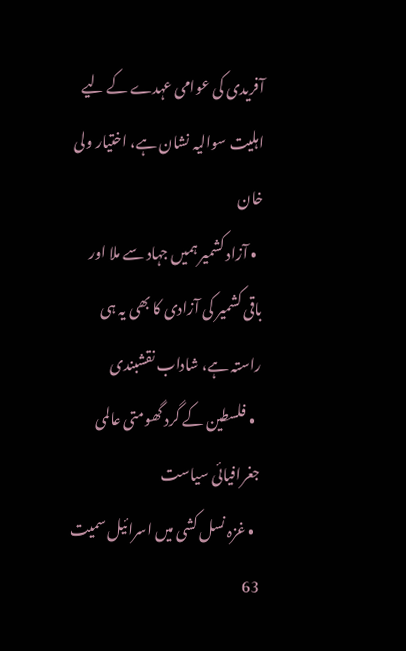آفریدی کی عوامی عہدے کے لیے اہلیت سوالیہ نشان ہے، اختیار ولی خان
  • آزاد کشمیر ہمیں جہاد سے ملا اور باقی کشمیر کی آزادی کا بھی یہ ہی راستہ ہے، شاداب نقشبندی
  • فلسطین کے گرد گھومتی عالمی جغرافیائی سیاست
  • غزہ نسل کشی میں اسرائیل سمیت 63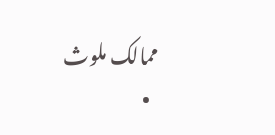ممالک ملوث
  •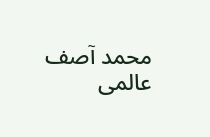محمد آصف عالمی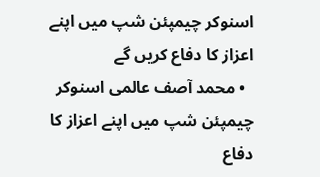اسنوکر چیمپئن شپ میں اپنے اعزاز کا دفاع کریں گے
  • محمد آصف عالمی اسنوکر چیمپئن شپ میں اپنے اعزاز کا دفاع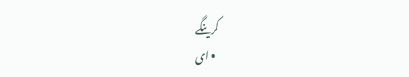کرینگے
  • ای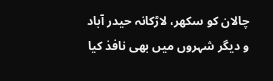چالان کو سکھر، لاڑکانہ حیدر آباد و دیگر شہروں میں بھی نافذ کیا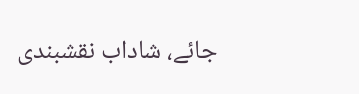جائے، شاداب نقشبندی